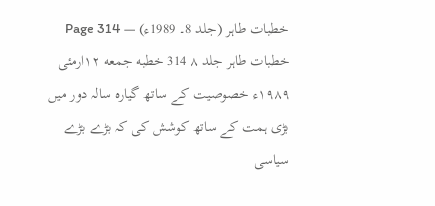خطبات طاہر (جلد 8۔ 1989ء) — Page 314
خطبات طاہر جلد ۸ 314 خطبه جمعه ۱۲ارمئی ۱۹۸۹ء خصوصیت کے ساتھ گیارہ سالہ دور میں بڑی ہمت کے ساتھ کوشش کی کہ بڑے بڑے سیاسی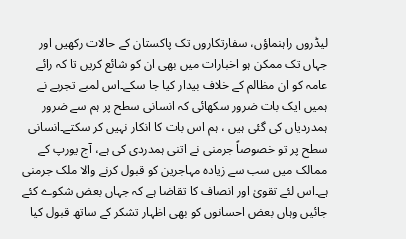لیڈروں راہنماؤں، سفارتکاروں تک پاکستان کے حالات رکھیں اور جہاں تک ممکن ہو اخبارات میں بھی ان کو شائع کریں تا کہ رائے عامہ کو ان مظالم کے خلاف بیدار کیا جا سکے۔اس لمبے تجربے نے ہمیں ایک بات ضرور سکھائی کہ انسانی سطح پر ہم سے ضرور ہمدردیاں کی گئی ہیں ، ہم اس بات کا انکار نہیں کر سکتے۔انسانی سطح پر تو خصوصاً جرمنی نے اتنی ہمدردی کی ہے، آج یورپ کے ممالک میں سب سے زیادہ مہاجرین کو قبول کرنے والا ملک جرمنی ہے۔اس لئے تقویٰ اور انصاف کا تقاضا ہے کہ جہاں بعض شکوے کئے جائیں وہاں بعض احسانوں کو بھی اظہار تشکر کے ساتھ قبول کیا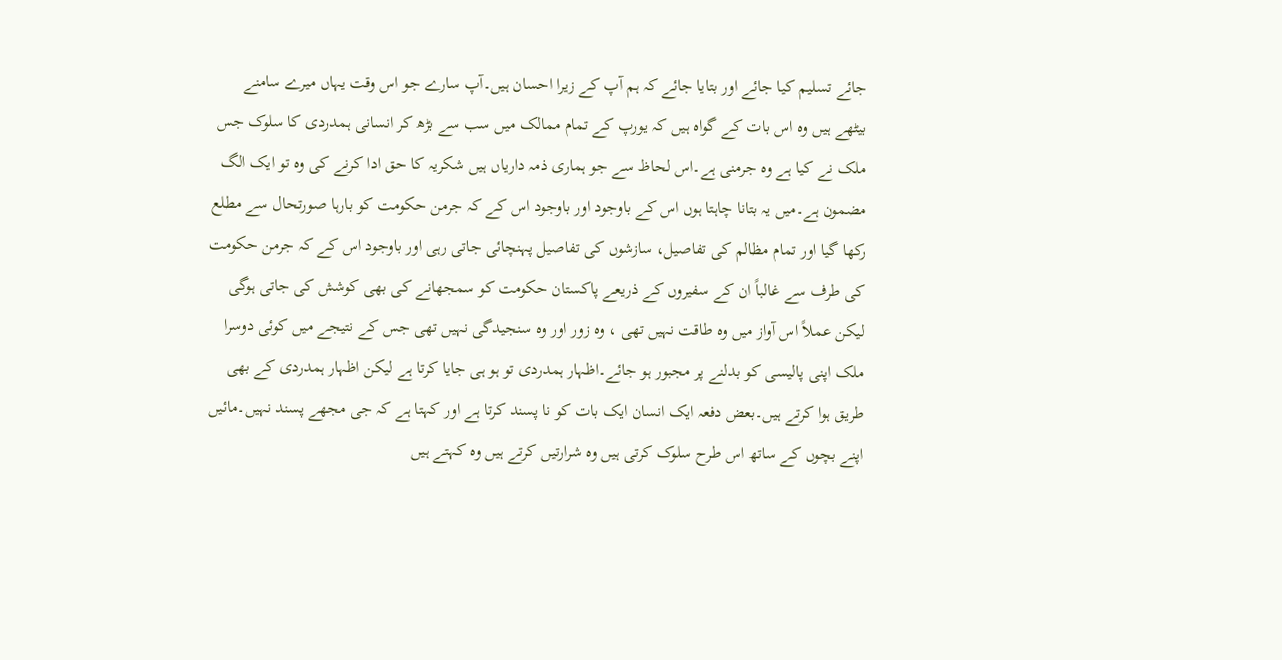جائے تسلیم کیا جائے اور بتایا جائے کہ ہم آپ کے زیرا احسان ہیں۔آپ سارے جو اس وقت یہاں میرے سامنے بیٹھے ہیں وہ اس بات کے گواہ ہیں کہ یورپ کے تمام ممالک میں سب سے بڑھ کر انسانی ہمدردی کا سلوک جس ملک نے کیا ہے وہ جرمنی ہے۔اس لحاظ سے جو ہماری ذمہ داریاں ہیں شکریہ کا حق ادا کرنے کی وہ تو ایک الگ مضمون ہے۔میں یہ بتانا چاہتا ہوں اس کے باوجود اور باوجود اس کے کہ جرمن حکومت کو بارہا صورتحال سے مطلع رکھا گیا اور تمام مظالم کی تفاصیل، سازشوں کی تفاصیل پہنچائی جاتی رہی اور باوجود اس کے کہ جرمن حکومت کی طرف سے غالباً ان کے سفیروں کے ذریعے پاکستان حکومت کو سمجھانے کی بھی کوشش کی جاتی ہوگی لیکن عملاً اس آواز میں وہ طاقت نہیں تھی ، وہ زور اور وہ سنجیدگی نہیں تھی جس کے نتیجے میں کوئی دوسرا ملک اپنی پالیسی کو بدلنے پر مجبور ہو جائے۔اظہار ہمدردی تو ہو ہی جایا کرتا ہے لیکن اظہار ہمدردی کے بھی طریق ہوا کرتے ہیں۔بعض دفعہ ایک انسان ایک بات کو نا پسند کرتا ہے اور کہتا ہے کہ جی مجھے پسند نہیں۔مائیں اپنے بچوں کے ساتھ اس طرح سلوک کرتی ہیں وہ شرارتیں کرتے ہیں وہ کہتے ہیں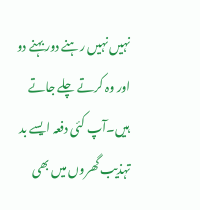نہیں نہیں رہنے دور بہنے دو اور وہ کرتے چلے جاتے ہیں۔آپ کئی دفعہ ایسے بد تہذیب گھروں میں بھی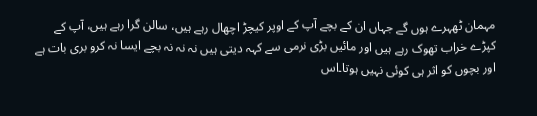مہمان ٹھہرے ہوں گے جہاں ان کے بچے آپ کے اوپر کیچڑ اچھال رہے ہیں، سالن گرا رہے ہیں، آپ کے کپڑے خراب تھوک رہے ہیں اور مائیں بڑی نرمی سے کہہ دیتی ہیں نہ نہ نہ بچے ایسا نہ کرو بری بات ہے اور بچوں کو اثر ہی کوئی نہیں ہوتا۔اس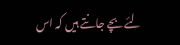لئے بچے جانتے ہیں کہ اس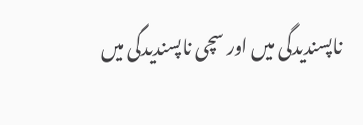ناپسندیدگی میں اور سچی ناپسندیدگی میں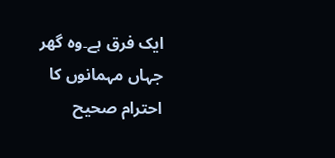ایک فرق ہے۔وہ گھر جہاں مہمانوں کا احترام صحیح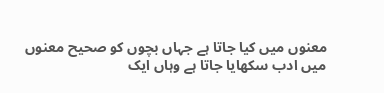معنوں میں کیا جاتا ہے جہاں بچوں کو صحیح معنوں میں ادب سکھایا جاتا ہے وہاں ایک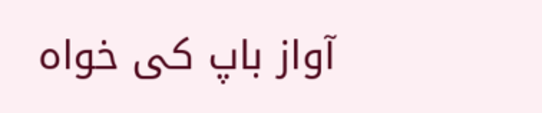آواز باپ کی خواہ